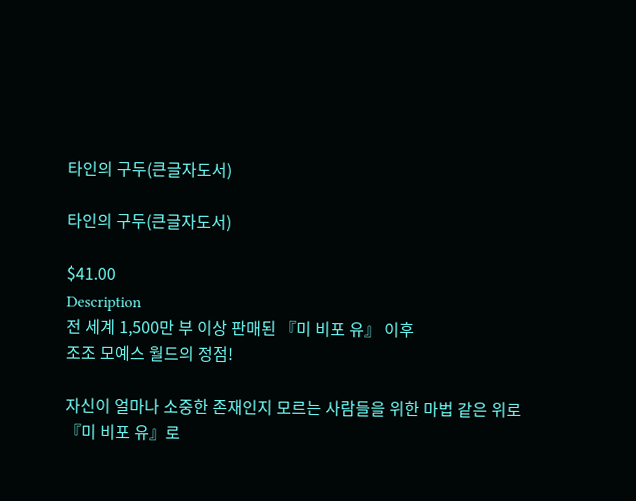타인의 구두(큰글자도서)

타인의 구두(큰글자도서)

$41.00
Description
전 세계 1,500만 부 이상 판매된 『미 비포 유』 이후
조조 모예스 월드의 정점!

자신이 얼마나 소중한 존재인지 모르는 사람들을 위한 마법 같은 위로
『미 비포 유』로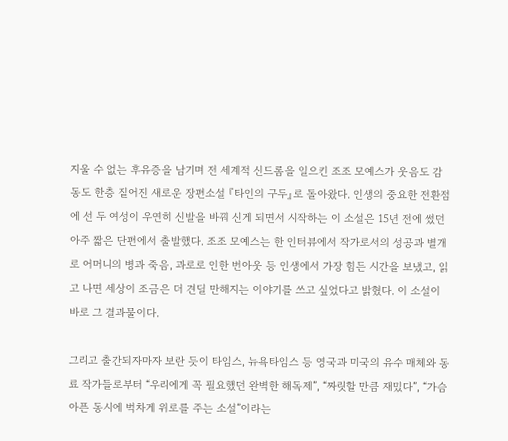지울 수 없는 후유증을 남기며 전 세계적 신드롬을 일으킨 조조 모예스가 웃음도 감동도 한층 짙어진 새로운 장편소설 『타인의 구두』로 돌아왔다. 인생의 중요한 전환점에 선 두 여성이 우연히 신발을 바꿔 신게 되면서 시작하는 이 소설은 15년 전에 썼던 아주 짧은 단편에서 출발했다. 조조 모예스는 한 인터뷰에서 작가로서의 성공과 별개로 어머니의 병과 죽음, 과로로 인한 번아웃 등 인생에서 가장 힘든 시간을 보냈고, 읽고 나면 세상이 조금은 더 견딜 만해지는 이야기를 쓰고 싶었다고 밝혔다. 이 소설이 바로 그 결과물이다.

그리고 출간되자마자 보란 듯이 타임스, 뉴욕타임스 등 영국과 미국의 유수 매체와 동료 작가들로부터 “우리에게 꼭 필요했던 완벽한 해독제”, “짜릿할 만큼 재밌다”, “가슴 아픈 동시에 벅차게 위로를 주는 소설”이라는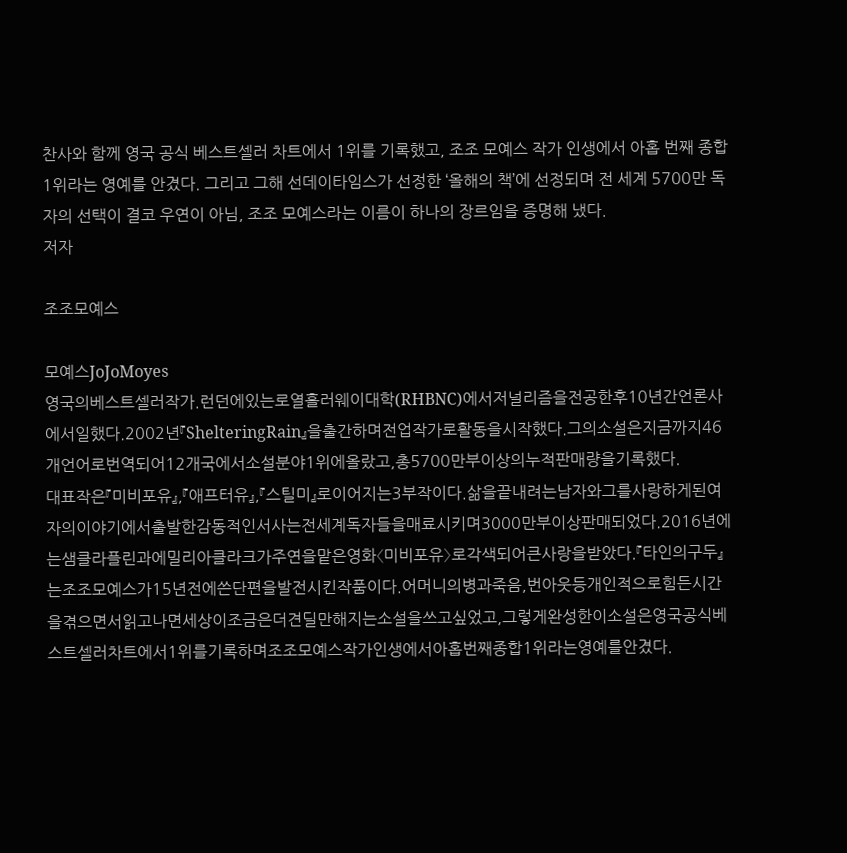찬사와 함께 영국 공식 베스트셀러 차트에서 1위를 기록했고, 조조 모예스 작가 인생에서 아홉 번째 종합 1위라는 영예를 안겼다. 그리고 그해 선데이타임스가 선정한 ‘올해의 책’에 선정되며 전 세계 5700만 독자의 선택이 결코 우연이 아님, 조조 모예스라는 이름이 하나의 장르임을 증명해 냈다.
저자

조조모예스

모예스JoJoMoyes
영국의베스트셀러작가.런던에있는로열홀러웨이대학(RHBNC)에서저널리즘을전공한후10년간언론사에서일했다.2002년『ShelteringRain』을출간하며전업작가로활동을시작했다.그의소설은지금까지46개언어로번역되어12개국에서소설분야1위에올랐고,총5700만부이상의누적판매량을기록했다.
대표작은『미비포유』,『애프터유』,『스틸미』로이어지는3부작이다.삶을끝내려는남자와그를사랑하게된여자의이야기에서출발한감동적인서사는전세계독자들을매료시키며3000만부이상판매되었다.2016년에는샘클라플린과에밀리아클라크가주연을맡은영화〈미비포유〉로각색되어큰사랑을받았다.『타인의구두』는조조모예스가15년전에쓴단편을발전시킨작품이다.어머니의병과죽음,번아웃등개인적으로힘든시간을겪으면서읽고나면세상이조금은더견딜만해지는소설을쓰고싶었고,그렇게완성한이소설은영국공식베스트셀러차트에서1위를기록하며조조모예스작가인생에서아홉번째종합1위라는영예를안겼다.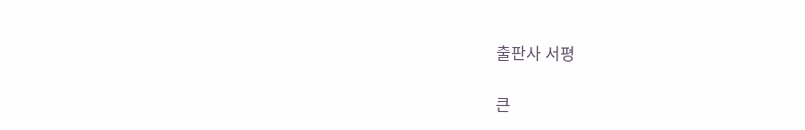출판사 서평

큰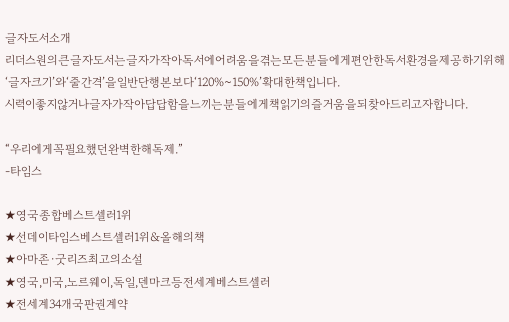글자도서소개
리더스원의큰글자도서는글자가작아독서에어려움을겪는모든분들에게편안한독서환경을제공하기위해‘글자크기’와‘줄간격’을일반단행본보다‘120%~150%’확대한책입니다.
시력이좋지않거나글자가작아답답함을느끼는분들에게책읽기의즐거움을되찾아드리고자합니다.

“우리에게꼭필요했던완벽한해독제.”
-타임스

★영국종합베스트셀러1위
★선데이타임스베스트셀러1위&올해의책
★아마존·굿리즈최고의소설
★영국,미국,노르웨이,독일,덴마크등전세계베스트셀러
★전세계34개국판권계약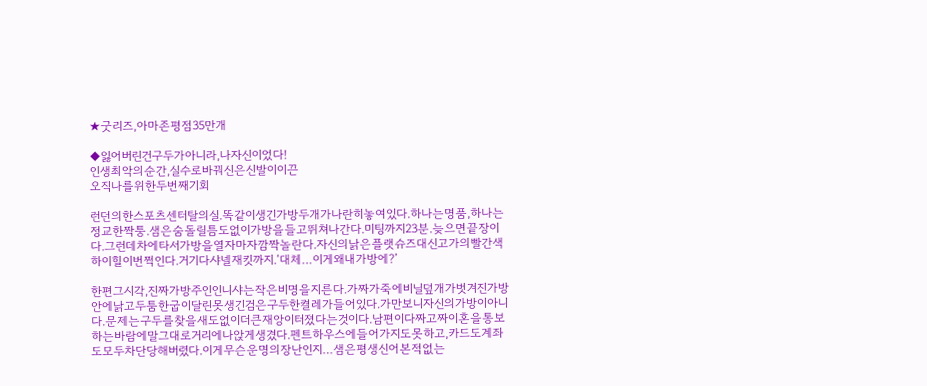★굿리즈,아마존평점35만개

◆잃어버린건구두가아니라,나자신이었다!
인생최악의순간,실수로바꿔신은신발이이끈
오직나를위한두번째기회

런던의한스포츠센터탈의실.똑같이생긴가방두개가나란히놓여있다.하나는명품,하나는정교한짝퉁.샘은숨돌릴틈도없이가방을들고뛰쳐나간다.미팅까지23분.늦으면끝장이다.그런데차에타서가방을열자마자깜짝놀란다.자신의낡은플랫슈즈대신고가의빨간색하이힐이번쩍인다.거기다샤넬재킷까지.‘대체…이게왜내가방에?’

한편그시각,진짜가방주인인니샤는작은비명을지른다.가짜가죽에비닐덮개가벗겨진가방안에낡고두툼한굽이달린못생긴검은구두한켤레가들어있다.가만보니자신의가방이아니다.문제는구두를찾을새도없이더큰재앙이터졌다는것이다.남편이다짜고짜이혼을통보하는바람에말그대로거리에나앉게생겼다.펜트하우스에들어가지도못하고,카드도계좌도모두차단당해버렸다.이게무슨운명의장난인지…샘은평생신어본적없는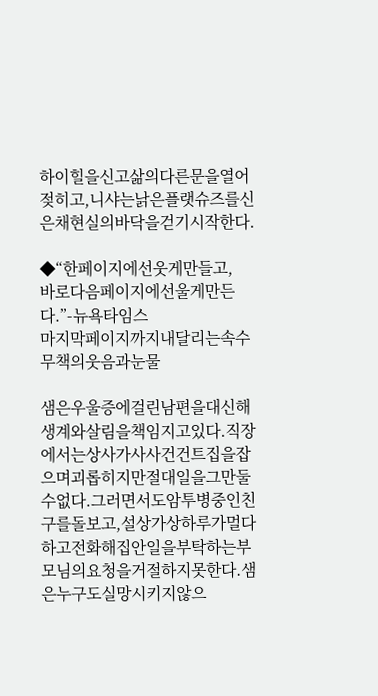하이힐을신고삶의다른문을열어젖히고,니샤는낡은플랫슈즈를신은채현실의바닥을걷기시작한다.

◆“한페이지에선웃게만들고,
바로다음페이지에선울게만든다.”-뉴욕타임스
마지막페이지까지내달리는속수무책의웃음과눈물

샘은우울증에걸린남편을대신해생계와살림을책임지고있다.직장에서는상사가사사건건트집을잡으며괴롭히지만절대일을그만둘수없다.그러면서도암투병중인친구를돌보고,설상가상하루가멀다하고전화해집안일을부탁하는부모님의요청을거절하지못한다.샘은누구도실망시키지않으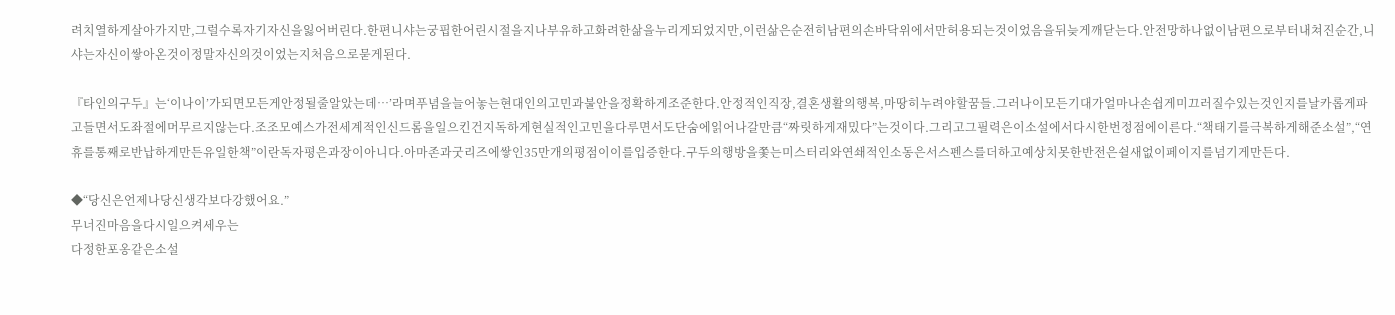려치열하게살아가지만,그럴수록자기자신을잃어버린다.한편니샤는궁핍한어린시절을지나부유하고화려한삶을누리게되었지만,이런삶은순전히남편의손바닥위에서만허용되는것이었음을뒤늦게깨닫는다.안전망하나없이남편으로부터내쳐진순간,니샤는자신이쌓아온것이정말자신의것이었는지처음으로묻게된다.

『타인의구두』는‘이나이’가되면모든게안정될줄알았는데…’라며푸념을늘어놓는현대인의고민과불안을정확하게조준한다.안정적인직장,결혼생활의행복,마땅히누려야할꿈들.그러나이모든기대가얼마나손쉽게미끄러질수있는것인지를날카롭게파고들면서도좌절에머무르지않는다.조조모예스가전세계적인신드롬을일으킨건지독하게현실적인고민을다루면서도단숨에읽어나갈만큼“짜릿하게재밌다”는것이다.그리고그필력은이소설에서다시한번정점에이른다.“책태기를극복하게해준소설”,“연휴를통째로반납하게만든유일한책”이란독자평은과장이아니다.아마존과굿리즈에쌓인35만개의평점이이를입증한다.구두의행방을쫓는미스터리와연쇄적인소동은서스펜스를더하고예상치못한반전은쉴새없이페이지를넘기게만든다.

◆“당신은언제나당신생각보다강했어요.”
무너진마음을다시일으켜세우는
다정한포옹같은소설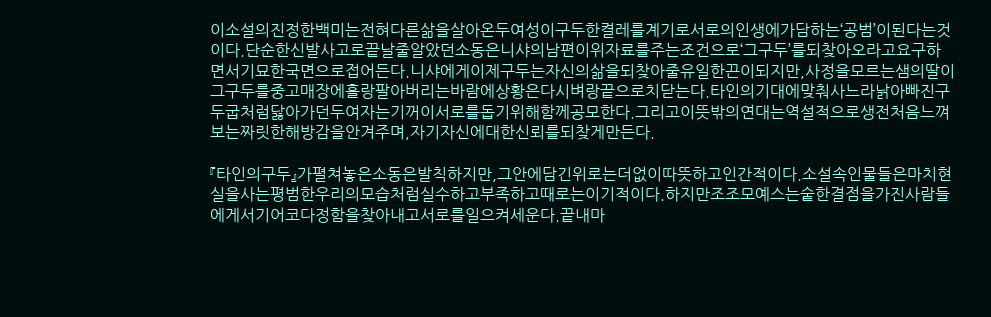이소설의진정한백미는전혀다른삶을살아온두여성이구두한켤레를계기로서로의인생에가담하는‘공범’이된다는것이다.단순한신발사고로끝날줄알았던소동은니샤의남편이위자료를주는조건으로‘그구두’를되찾아오라고요구하면서기묘한국면으로접어든다.니샤에게이제구두는자신의삶을되찾아줄유일한끈이되지만,사정을모르는샘의딸이그구두를중고매장에홀랑팔아버리는바람에상황은다시벼랑끝으로치닫는다.타인의기대에맞춰사느라낡아빠진구두굽처럼닳아가던두여자는기꺼이서로를돕기위해함께공모한다.그리고이뜻밖의연대는역설적으로생전처음느껴보는짜릿한해방감을안겨주며,자기자신에대한신뢰를되찾게만든다.

『타인의구두』가펼쳐놓은소동은발칙하지만,그안에담긴위로는더없이따뜻하고인간적이다.소설속인물들은마치현실을사는평범한우리의모습처럼실수하고부족하고때로는이기적이다.하지만조조모예스는숱한결점을가진사람들에게서기어코다정함을찾아내고서로를일으켜세운다.끝내마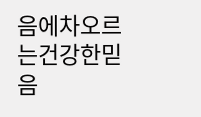음에차오르는건강한믿음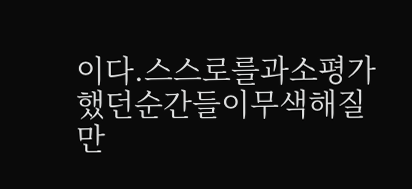이다.스스로를과소평가했던순간들이무색해질만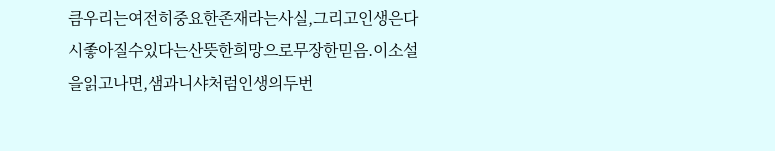큼우리는여전히중요한존재라는사실,그리고인생은다시좋아질수있다는산뜻한희망으로무장한믿음.이소설을읽고나면,샘과니샤처럼인생의두번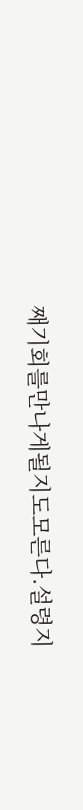째기회를만나게될지도모른다.설령지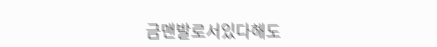금맨발로서있다해도